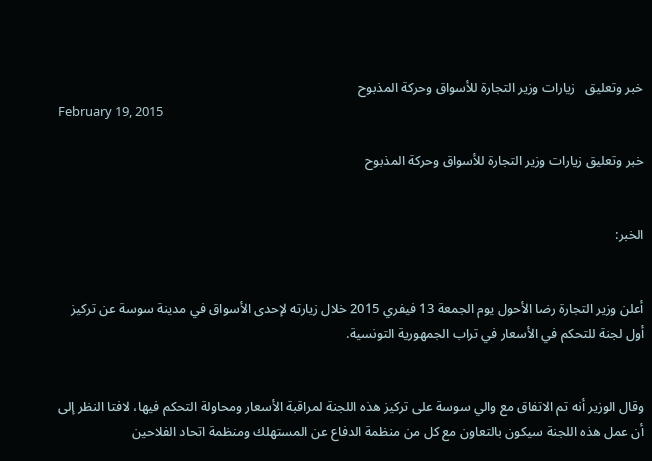خبر وتعليق   زيارات وزير التجارة للأسواق وحركة المذبوح
February 19, 2015

خبر وتعليق زيارات وزير التجارة للأسواق وحركة المذبوح


الخبر:


أعلن وزير التجارة رضا الأحول يوم الجمعة 13 فيفري 2015 خلال زيارته لإحدى الأسواق في مدينة سوسة عن تركيز أول لجنة للتحكم في الأسعار في تراب الجمهورية التونسية.


وقال الوزير أنه تم الاتفاق مع والي سوسة على تركيز هذه اللجنة لمراقبة الأسعار ومحاولة التحكم فيها، لافتا النظر إلى أن عمل هذه اللجنة سيكون بالتعاون مع كل من منظمة الدفاع عن المستهلك ومنظمة اتحاد الفلاحين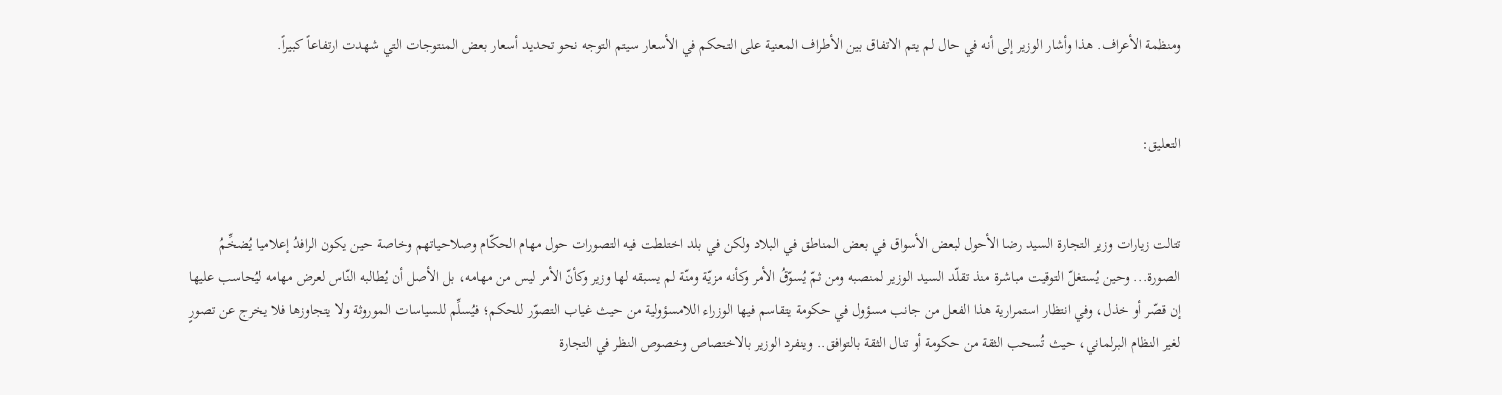ومنظمة الأعراف. هذا وأشار الوزير إلى أنه في حال لم يتم الاتفاق بين الأطراف المعنية على التحكم في الأسعار سيتم التوجه نحو تحديد أسعار بعض المنتوجات التي شهدت ارتفاعاً كبيراً.


التعليق:


تتالت زيارات وزير التجارة السيد رضا الأحول لبعض الأسواق في بعض المناطق في البلاد ولكن في بلد اختلطت فيه التصورات حول مهام الحكّام وصلاحياتهم وخاصة حين يكون الرافدُ إعلاميا يُضخِّمُ الصورة... وحين يُستغلّ التوقيت مباشرة منذ تقلّد السيد الوزير لمنصبه ومن ثمّ يُسوّقُ الأمر وكأنه مزيّة ومنّة لم يسبقه لها وزير وكأنّ الأمر ليس من مهامه، بل الأصل أن يُطالبه النّاس لعرض مهامه ليُحاسب عليها إن قصّر أو خذل، وفي انتظار استمرارية هذا الفعل من جانب مسؤول في حكومة يتقاسم فيها الوزراء اللامسؤولية من حيث غياب التصوّر للحكم؛ فيُسلِّم للسياسات الموروثة ولا يتجاوزها فلا يخرج عن تصورٍ لغير النظام البرلماني، حيث تُسحب الثقة من حكومة أو تنال الثقة بالتوافق.. وينفرد الوزير بالاختصاص وخصوص النظر في التجارة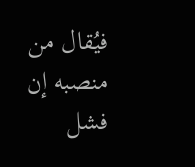فيُقال من منصبه إن فشل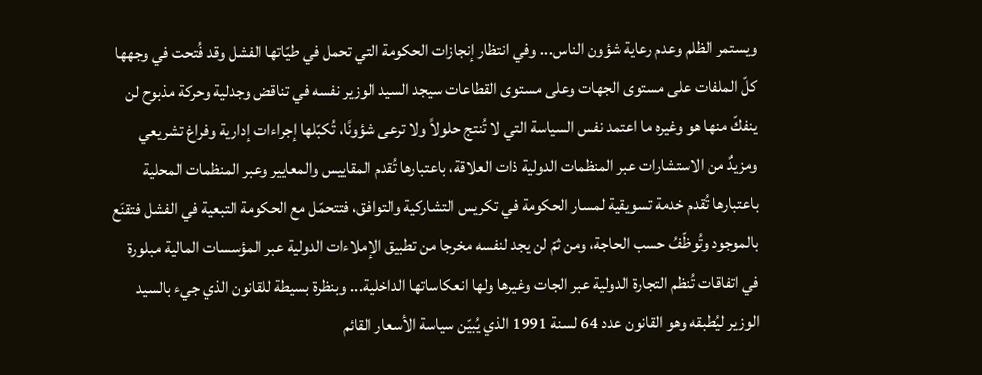ويستمر الظلم وعدم رعاية شؤون الناس... وفي انتظار إنجازات الحكومة التي تحمل في طيّاتها الفشل وقد فُتحت في وجهها كلّ الملفات على مستوى الجهات وعلى مستوى القطاعات سيجد السيد الوزير نفسه في تناقض وجدلية وحركة مذبوح لن ينفكّ منها هو وغيره ما اعتمد نفس السياسة التي لا تُنتج حلولاً ولا ترعى شؤونًا، تُكبّلها إجراءات إدارية وفراغ تشريعي ومزيدٌ من الاستشارات عبر المنظمات الدولية ذات العلاقة، باعتبارها تُقدم المقاييس والمعايير وعبر المنظمات المحلية باعتبارها تُقدم خدمة تسويقية لمسار الحكومة في تكريس التشاركية والتوافق، فتتحمّل مع الحكومة التبعية في الفشل فتقنَع بالموجود وتُوظّفُ حسب الحاجة، ومن ثمّ لن يجد لنفسه مخرجا من تطبيق الإملاءات الدولية عبر المؤسسات المالية مبلورة في اتفاقات تُنظم التجارة الدولية عبر الجات وغيرها ولها انعكاساتها الداخلية... وبنظرة بسيطة للقانون الذي جيء بالسيد الوزير ليُطبقه وهو القانون عدد 64 لسنة 1991 الذي يُبيّن سياسة الأسعار القائم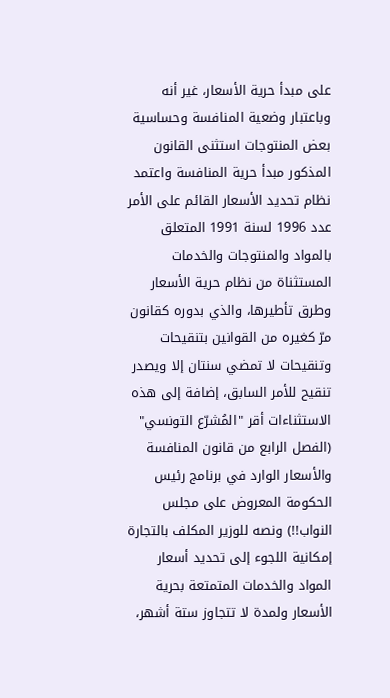على مبدأ حرية الأسعار، غير أنه وباعتبار وضعية المنافسة وحساسية بعض المنتوجات استثنى القانون المذكور مبدأ حرية المنافسة واعتمد نظام تحديد الأسعار القائم على الأمر عدد 1996 لسنة 1991 المتعلق بالمواد والمنتوجات والخدمات المستثناة من نظام حرية الأسعار وطرق تأطيرها، والذي بدوره كقانون مرّ كغيره من القوانين بتنقيحات وتنقيحات لا تمضي سنتان إلا ويصدر تنقيح للأمر السابق، إضافة إلى هذه الاستثناءات أقر "المُشرّع التونسي" (الفصل الرابع من قانون المنافسة والأسعار الوارد في برنامج رئيس الحكومة المعروض على مجلس النواب!!) ونصه للوزير المكلف بالتجارة إمكانية اللجوء إلى تحديد أسعار المواد والخدمات المتمتعة بحرية الأسعار ولمدة لا تتجاوز ستة أشهر،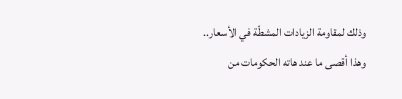وذلك لمقاومة الزيادات المشطّة في الأسعار.. وهذا أقصى ما عند هاته الحكومات من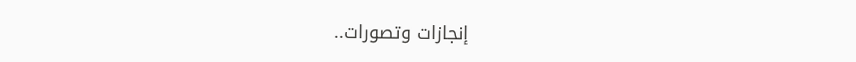إنجازات وتصورات..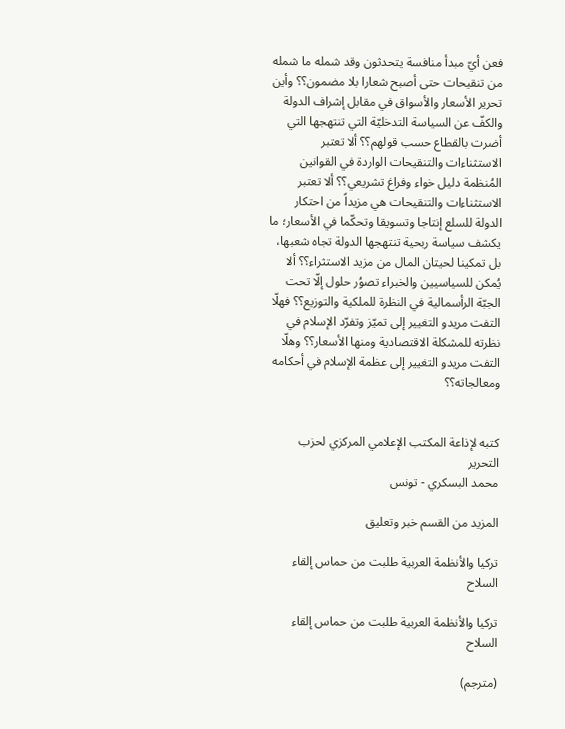فعن أيّ مبدأ منافسة يتحدثون وقد شمله ما شمله من تنقيحات حتى أصبح شعارا بلا مضمون؟؟ وأين تحرير الأسعار والأسواق في مقابل إشراف الدولة والكفّ عن السياسة التدخليّة التي تنتهجها التي أضرت بالقطاع حسب قولهم؟؟ ألا تعتبر الاستثناءات والتنقيحات الواردة في القوانين المُنظمة دليل خواء وفراغ تشريعي؟؟ ألا تعتبر الاستثناءات والتنقيحات هي مزيداً من احتكار الدولة للسلع إنتاجا وتسويقا وتحكّما في الأسعار؛ ما يكشف سياسة ربحية تنتهجها الدولة تجاه شعبها، بل تمكينا لحيتان المال من مزيد الاستثراء؟؟ ألا يُمكن للسياسيين والخبراء تصوُر حلول إلّا تحت الجبّة الرأسمالية في النظرة للملكية والتوزيع؟؟ فهلّا التفت مريدو التغيير إلى تميّز وتفرّد الإسلام في نظرته للمشكلة الاقتصادية ومنها الأسعار؟؟ وهلّا التفت مريدو التغيير إلى عظمة الإسلام في أحكامه ومعالجاته؟؟


كتبه لإذاعة المكتب الإعلامي المركزي لحزب التحرير
محمد البسكري - تونس

المزيد من القسم خبر وتعليق

تركيا والأنظمة العربية طلبت من حماس إلقاء السلاح

تركيا والأنظمة العربية طلبت من حماس إلقاء السلاح

(مترجم)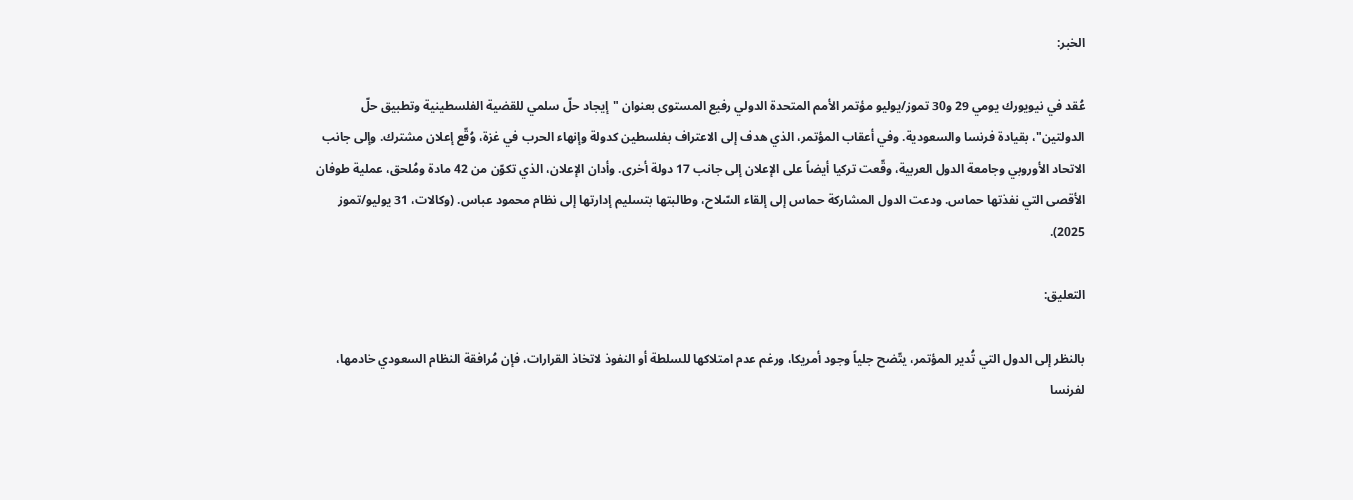الخبر:

عُقد في نيويورك يومي 29 و30 تموز/يوليو مؤتمر الأمم المتحدة الدولي رفيع المستوى بعنوان "إيجاد حلّ سلمي للقضية الفلسطينية وتطبيق حلّ الدولتين"، بقيادة فرنسا والسعودية. وفي أعقاب المؤتمر، الذي هدف إلى الاعتراف بفلسطين كدولة وإنهاء الحرب في غزة، وُقّع إعلان مشترك. وإلى جانب الاتحاد الأوروبي وجامعة الدول العربية، وقّعت تركيا أيضاً على الإعلان إلى جانب 17 دولة أخرى. وأدان الإعلان، الذي تكوّن من 42 مادة ومُلحق، عملية طوفان الأقصى التي نفذتها حماس. ودعت الدول المشاركة حماس إلى إلقاء السّلاح، وطالبتها بتسليم إدارتها إلى نظام محمود عباس. (وكالات، 31 يوليو/تموز 2025).

التعليق:

بالنظر إلى الدول التي تُدير المؤتمر، يتّضح جلياً وجود أمريكا، ورغم عدم امتلاكها للسلطة أو النفوذ لاتخاذ القرارات، فإن مُرافقة النظام السعودي خادمها، لفرنسا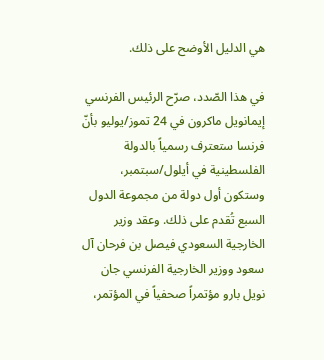هي الدليل الأوضح على ذلك.

في هذا الصّدد، صرّح الرئيس الفرنسي إيمانويل ماكرون في 24 تموز/يوليو بأنّ فرنسا ستعترف رسمياً بالدولة الفلسطينية في أيلول/سبتمبر، وستكون أول دولة من مجموعة الدول السبع تُقدم على ذلك. وعقد وزير الخارجية السعودي فيصل بن فرحان آل سعود ووزير الخارجية الفرنسي جان نويل بارو مؤتمراً صحفياً في المؤتمر،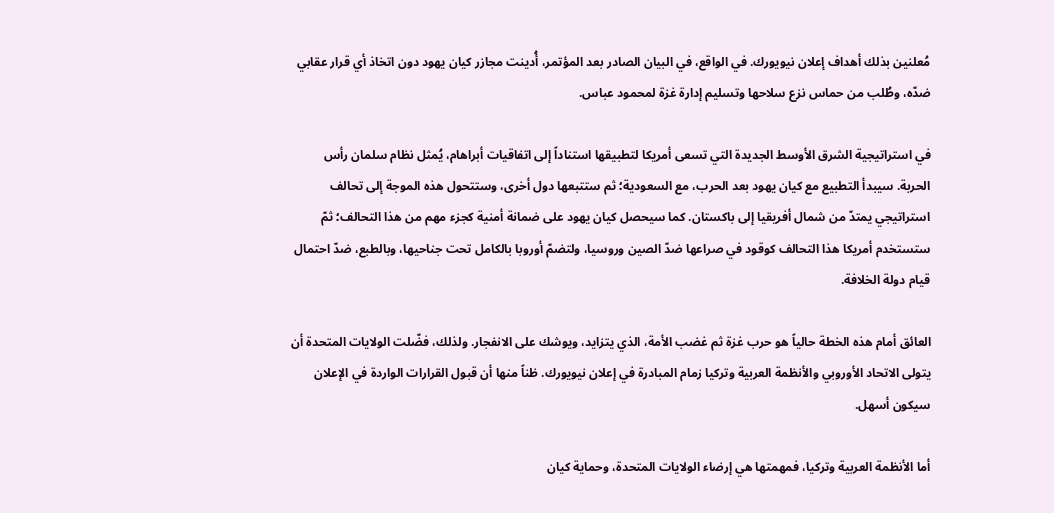مُعلنين بذلك أهداف إعلان نيويورك. في الواقع، في البيان الصادر بعد المؤتمر، أُدينت مجازر كيان يهود دون اتخاذ أي قرار عقابي ضدّه، وطُلب من حماس نزع سلاحها وتسليم إدارة غزة لمحمود عباس.

في استراتيجية الشرق الأوسط الجديدة التي تسعى أمريكا لتطبيقها استناداً إلى اتفاقيات أبراهام، يُمثل نظام سلمان رأس الحربة. سيبدأ التطبيع مع كيان يهود بعد الحرب، مع السعودية؛ ثم ستتبعها دول أخرى، وستتحول هذه الموجة إلى تحالف استراتيجي يمتدّ من شمال أفريقيا إلى باكستان. كما سيحصل كيان يهود على ضمانة أمنية كجزء مهم من هذا التحالف؛ ثمّ ستستخدم أمريكا هذا التحالف كوقود في صراعها ضدّ الصين وروسيا، ولتضمّ أوروبا بالكامل تحت جناحيها، وبالطبع، ضدّ احتمال قيام دولة الخلافة.

العائق أمام هذه الخطة حالياً هو حرب غزة ثم غضب الأمة، الذي يتزايد، ويوشك على الانفجار. ولذلك، فضّلت الولايات المتحدة أن يتولى الاتحاد الأوروبي والأنظمة العربية وتركيا زمام المبادرة في إعلان نيويورك. ظناً منها أن قبول القرارات الواردة في الإعلان سيكون أسهل.

أما الأنظمة العربية وتركيا، فمهمتها هي إرضاء الولايات المتحدة، وحماية كيان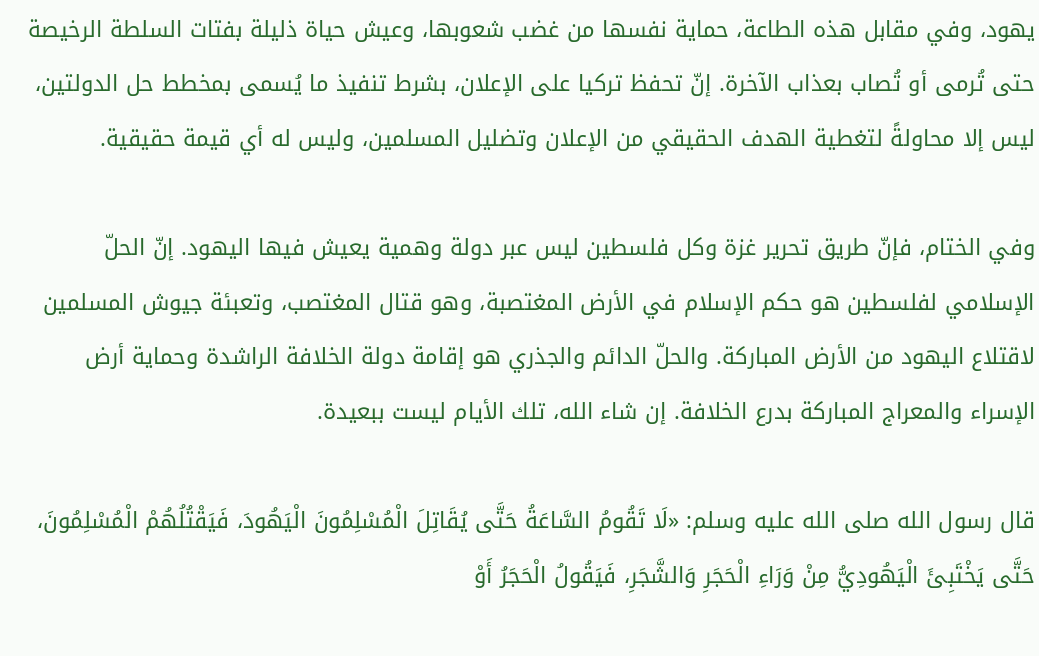يهود، وفي مقابل هذه الطاعة، حماية نفسها من غضب شعوبها، وعيش حياة ذليلة بفتات السلطة الرخيصة حتى تُرمى أو تُصاب بعذاب الآخرة. إنّ تحفظ تركيا على الإعلان، بشرط تنفيذ ما يُسمى بمخطط حل الدولتين، ليس إلا محاولةً لتغطية الهدف الحقيقي من الإعلان وتضليل المسلمين، وليس له أي قيمة حقيقية.

وفي الختام، فإنّ طريق تحرير غزة وكل فلسطين ليس عبر دولة وهمية يعيش فيها اليهود. إنّ الحلّ الإسلامي لفلسطين هو حكم الإسلام في الأرض المغتصبة، وهو قتال المغتصب، وتعبئة جيوش المسلمين لاقتلاع اليهود من الأرض المباركة. والحلّ الدائم والجذري هو إقامة دولة الخلافة الراشدة وحماية أرض الإسراء والمعراج المباركة بدرع الخلافة. إن شاء الله، تلك الأيام ليست ببعيدة.

قال رسول الله صلى الله عليه وسلم: «لَا تَقُومُ السَّاعَةُ حَتَّى يُقَاتِلَ الْمُسْلِمُونَ الْيَهُودَ، فَيَقْتُلُهُمْ الْمُسْلِمُونَ، حَتَّى يَخْتَبِئَ الْيَهُودِيُّ مِنْ وَرَاءِ الْحَجَرِ وَالشَّجَرِ، فَيَقُولُ الْحَجَرُ أَوْ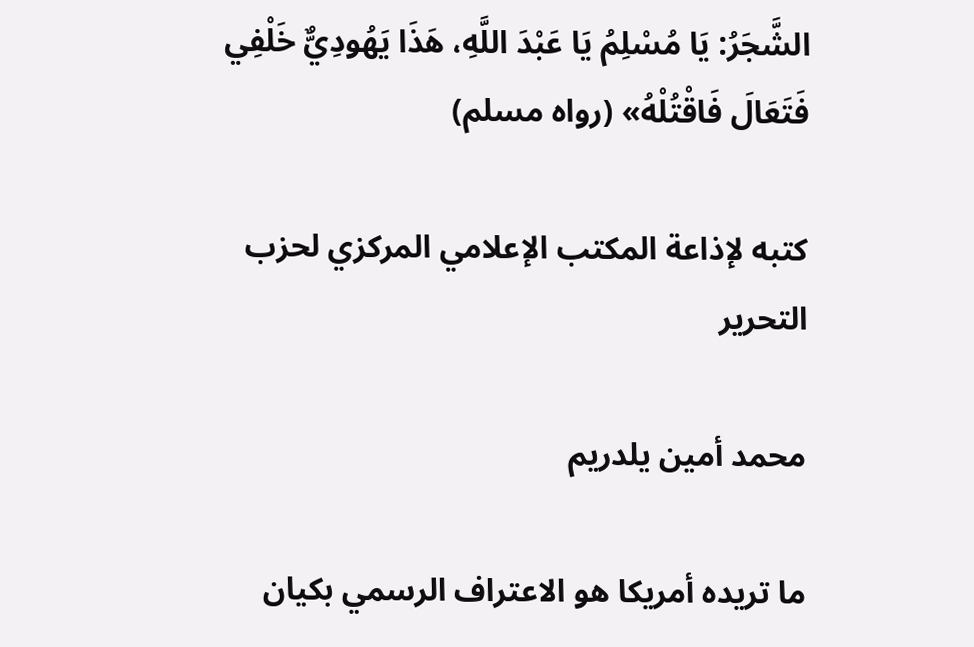الشَّجَرُ: يَا مُسْلِمُ يَا عَبْدَ اللَّهِ، هَذَا يَهُودِيٌّ خَلْفِي فَتَعَالَ فَاقْتُلْهُ» (رواه مسلم)

كتبه لإذاعة المكتب الإعلامي المركزي لحزب التحرير

محمد أمين يلدريم

ما تريده أمريكا هو الاعتراف الرسمي بكيان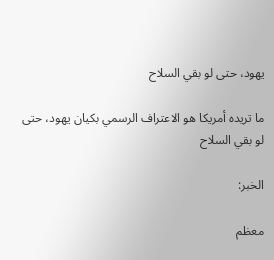يهود، حتى لو بقي السلاح

ما تريده أمريكا هو الاعتراف الرسمي بكيان يهود، حتى لو بقي السلاح

الخبر:

معظم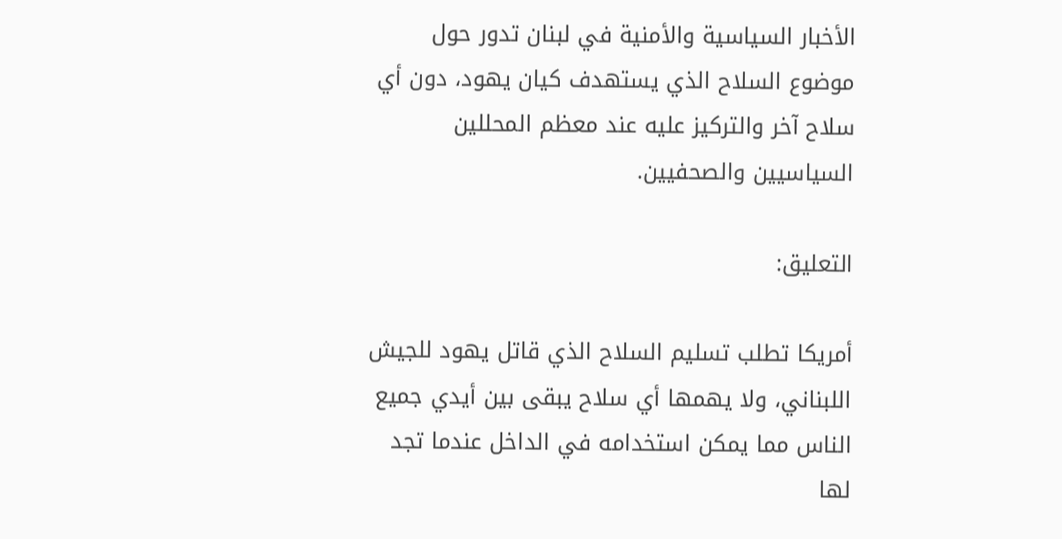الأخبار السياسية والأمنية في لبنان تدور حول موضوع السلاح الذي يستهدف كيان يهود، دون أي سلاح آخر والتركيز عليه عند معظم المحللين السياسيين والصحفيين.

التعليق:

أمريكا تطلب تسليم السلاح الذي قاتل يهود للجيش اللبناني، ولا يهمها أي سلاح يبقى بين أيدي جميع الناس مما يمكن استخدامه في الداخل عندما تجد لها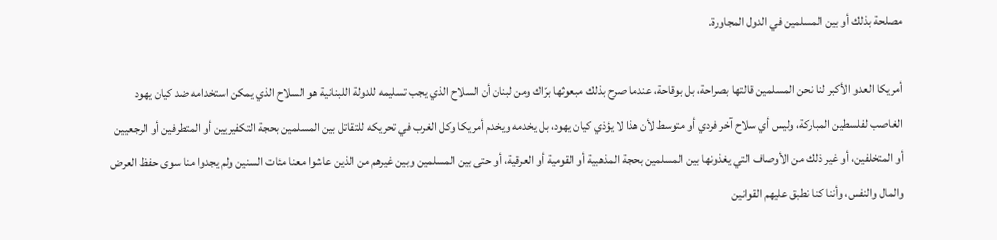مصلحة بذلك أو بين المسلمين في الدول المجاورة.

أمريكا العدو الأكبر لنا نحن المسلمين قالتها بصراحة، بل بوقاحة، عندما صرح بذلك مبعوثها برّاك ومن لبنان أن السلاح الذي يجب تسليمه للدولة اللبنانية هو السلاح الذي يمكن استخدامه ضد كيان يهود الغاصب لفلسطين المباركة، وليس أي سلاح آخر فردي أو متوسط لأن هذا لا يؤذي كيان يهود، بل يخدمه ويخدم أمريكا وكل الغرب في تحريكه للتقاتل بين المسلمين بحجة التكفيريين أو المتطرفين أو الرجعيين أو المتخلفين، أو غير ذلك من الأوصاف التي يغذونها بين المسلمين بحجة المذهبية أو القومية أو العرقية، أو حتى بين المسلمين وبين غيرهم من الذين عاشوا معنا مئات السنين ولم يجدوا منا سوى حفظ العرض والمال والنفس، وأننا كنا نطبق عليهم القوانين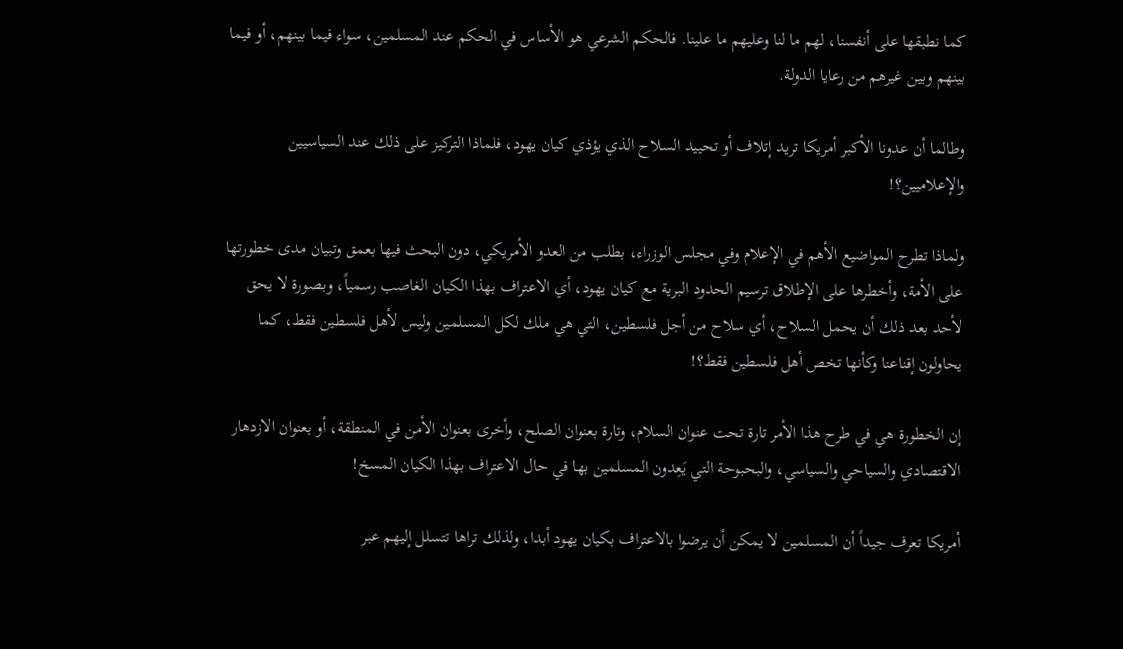كما نطبقها على أنفسنا، لهم ما لنا وعليهم ما علينا. فالحكم الشرعي هو الأساس في الحكم عند المسلمين، سواء فيما بينهم، أو فيما بينهم وبين غيرهم من رعايا الدولة.

وطالما أن عدونا الأكبر أمريكا تريد إتلاف أو تحييد السلاح الذي يؤذي كيان يهود، فلماذا التركيز على ذلك عند السياسيين والإعلاميين؟!

ولماذا تطرح المواضيع الأهم في الإعلام وفي مجلس الوزراء، بطلب من العدو الأمريكي، دون البحث فيها بعمق وتبيان مدى خطورتها على الأمة، وأخطرها على الإطلاق ترسيم الحدود البرية مع كيان يهود، أي الاعتراف بهذا الكيان الغاصب رسمياً، وبصورة لا يحق لأحد بعد ذلك أن يحمل السلاح، أي سلاح من أجل فلسطين، التي هي ملك لكل المسلمين وليس لأهل فلسطين فقط، كما يحاولون إقناعنا وكأنها تخص أهل فلسطين فقط؟!

إن الخطورة هي في طرح هذا الأمر تارة تحت عنوان السلام، وتارة بعنوان الصلح، وأخرى بعنوان الأمن في المنطقة، أو بعنوان الازدهار الاقتصادي والسياحي والسياسي، والبحبوحة التي يَعِدون المسلمين بها في حال الاعتراف بهذا الكيان المسخ!

أمريكا تعرف جيداً أن المسلمين لا يمكن أن يرضوا بالاعتراف بكيان يهود أبدا، ولذلك تراها تتسلل إليهم عبر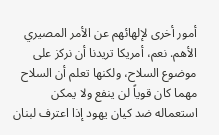أمور أخرى لإلهائهم عن الأمر المصيري الأهم. نعم، أمريكا تريدنا أن نركز على موضوع السلاح، ولكنها تعلم أن السلاح مهما كان قوياً لن ينفع ولا يمكن استعماله ضد كيان يهود إذا اعترف لبنان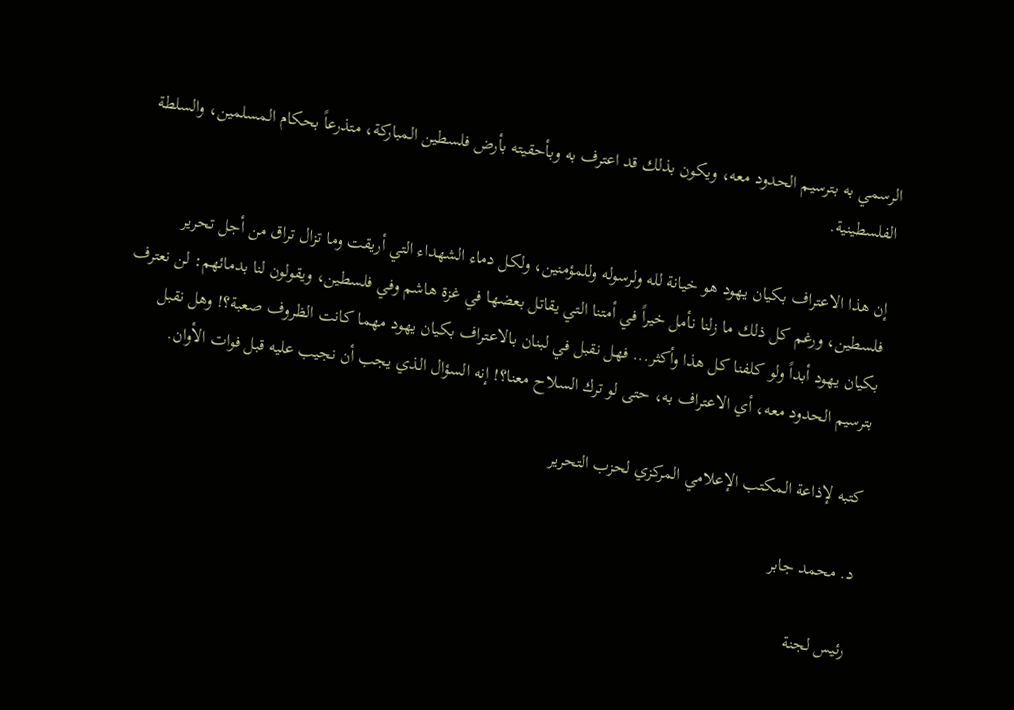الرسمي به بترسيم الحدود معه، ويكون بذلك قد اعترف به وبأحقيته بأرض فلسطين المباركة، متذرعاً بحكام المسلمين، والسلطة الفلسطينية.

إن هذا الاعتراف بكيان يهود هو خيانة لله ولرسوله وللمؤمنين، ولكل دماء الشهداء التي أريقت وما تزال تراق من أجل تحرير فلسطين، ورغم كل ذلك ما زلنا نأمل خيراً في أمتنا التي يقاتل بعضها في غزة هاشم وفي فلسطين، ويقولون لنا بدمائهم: لن نعترف بكيان يهود أبداً ولو كلفنا كل هذا وأكثر... فهل نقبل في لبنان بالاعتراف بكيان يهود مهما كانت الظروف صعبة؟! وهل نقبل بترسيم الحدود معه، أي الاعتراف به، حتى لو ترك السلاح معنا؟! إنه السؤال الذي يجب أن نجيب عليه قبل فوات الأوان.

كتبه لإذاعة المكتب الإعلامي المركزي لحزب التحرير

د. محمد جابر

رئيس لجنة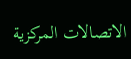الاتصالات المركزية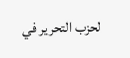لحزب التحرير في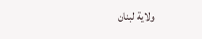ولاية لبنان